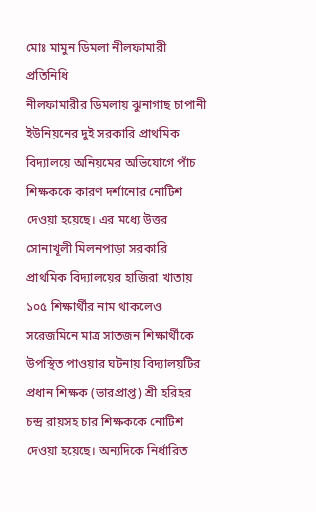মোঃ মামুন ডিমলা নীলফামারী প্রতিনিধি
নীলফামারীর ডিমলায় ঝুনাগাছ চাপানী ইউনিয়নের দুই সরকারি প্রাথমিক বিদ্যালয়ে অনিয়মের অভিযোগে পাঁচ শিক্ষককে কারণ দর্শানোর নোটিশ দেওয়া হয়েছে। এর মধ্যে উত্তর সোনাখূলী মিলনপাড়া সরকারি প্রাথমিক বিদ্যালয়ের হাজিরা খাতায় ১০৫ শিক্ষার্থীর নাম থাকলেও সরেজমিনে মাত্র সাতজন শিক্ষার্থীকে উপস্থিত পাওয়ার ঘটনায় বিদ্যালয়টির প্রধান শিক্ষক (ভারপ্রাপ্ত) শ্রী হরিহর চন্দ্র রায়সহ চার শিক্ষককে নোটিশ দেওয়া হয়েছে। অন্যদিকে নির্ধারিত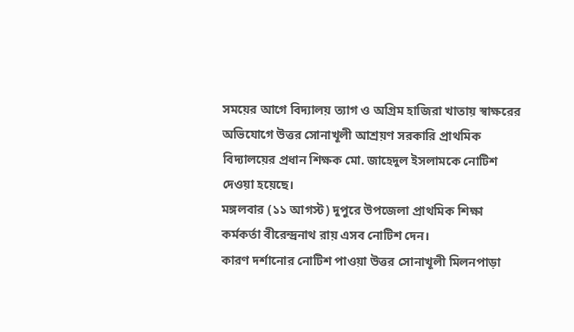সময়ের আগে বিদ্যালয় ত্যাগ ও অগ্রিম হাজিরা খাতায় স্বাক্ষরের অভিযোগে উত্তর সোনাখূলী আশ্রয়ণ সরকারি প্রাথমিক বিদ্যালয়ের প্রধান শিক্ষক মো. জাহেদুল ইসলামকে নোটিশ দেওয়া হয়েছে।
মঙ্গলবার (১১ আগস্ট) দুপুরে উপজেলা প্রাথমিক শিক্ষা কর্মকর্তা বীরেন্দ্রনাথ রায় এসব নোটিশ দেন।
কারণ দর্শানোর নোটিশ পাওয়া উত্তর সোনাখূলী মিলনপাড়া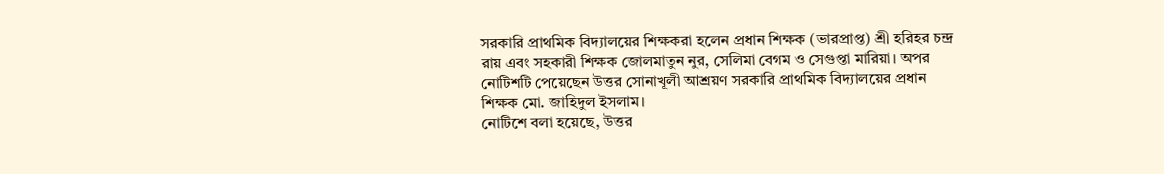সরকারি প্রাথমিক বিদ্যালয়ের শিক্ষকরা হলেন প্রধান শিক্ষক (ভারপ্রাপ্ত) শ্রী হরিহর চন্দ্র রায় এবং সহকারী শিক্ষক জোলমাতুন নুর, সেলিমা বেগম ও সেগুপ্তা মারিয়া। অপর নোটিশটি পেয়েছেন উত্তর সোনাখূলী আশ্রয়ণ সরকারি প্রাথমিক বিদ্যালয়ের প্রধান শিক্ষক মো. জাহিদুল ইসলাম।
নোটিশে বলা হয়েছে, উত্তর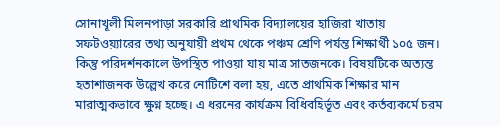সোনাখূলী মিলনপাড়া সরকারি প্রাথমিক বিদ্যালয়ের হাজিরা খাতায় সফটওয়্যারের তথ্য অনুযায়ী প্রথম থেকে পঞ্চম শ্রেণি পর্যন্ত শিক্ষার্থী ১০৫ জন। কিন্তু পরিদর্শনকালে উপস্থিত পাওয়া যায় মাত্র সাতজনকে। বিষয়টিকে অত্যন্ত হতাশাজনক উল্লেখ করে নোটিশে বলা হয়, এতে প্রাথমিক শিক্ষার মান মারাত্মকভাবে ক্ষুণ্ন হচ্ছে। এ ধরনের কার্যক্রম বিধিবহির্ভূত এবং কর্তব্যকর্মে চরম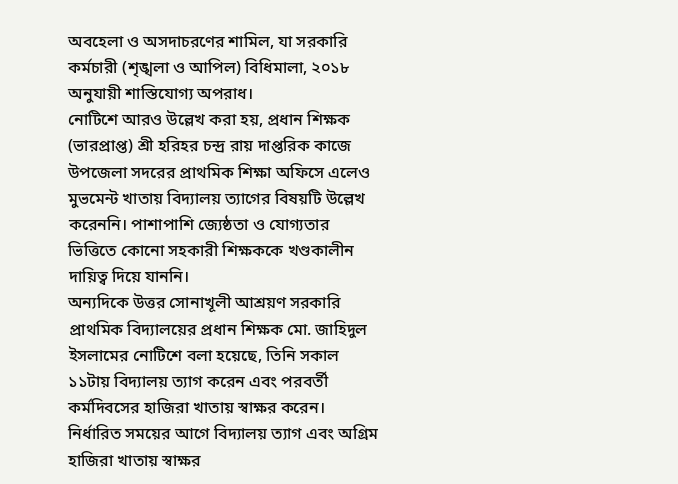অবহেলা ও অসদাচরণের শামিল, যা সরকারি কর্মচারী (শৃঙ্খলা ও আপিল) বিধিমালা, ২০১৮ অনুযায়ী শাস্তিযোগ্য অপরাধ।
নোটিশে আরও উল্লেখ করা হয়, প্রধান শিক্ষক (ভারপ্রাপ্ত) শ্রী হরিহর চন্দ্র রায় দাপ্তরিক কাজে উপজেলা সদরের প্রাথমিক শিক্ষা অফিসে এলেও মুভমেন্ট খাতায় বিদ্যালয় ত্যাগের বিষয়টি উল্লেখ করেননি। পাশাপাশি জ্যেষ্ঠতা ও যোগ্যতার ভিত্তিতে কোনো সহকারী শিক্ষককে খণ্ডকালীন দায়িত্ব দিয়ে যাননি।
অন্যদিকে উত্তর সোনাখূলী আশ্রয়ণ সরকারি প্রাথমিক বিদ্যালয়ের প্রধান শিক্ষক মো. জাহিদুল ইসলামের নোটিশে বলা হয়েছে, তিনি সকাল ১১টায় বিদ্যালয় ত্যাগ করেন এবং পরবর্তী কর্মদিবসের হাজিরা খাতায় স্বাক্ষর করেন। নির্ধারিত সময়ের আগে বিদ্যালয় ত্যাগ এবং অগ্রিম হাজিরা খাতায় স্বাক্ষর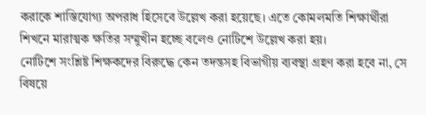করাকে শাস্তিযোগ্য অপরাধ হিসেবে উল্লেখ করা হয়েছে। এতে কোমলমতি শিক্ষার্থীরা শিখনে মারাত্মক ক্ষতির সম্মুখীন হচ্ছে বলেও নোটিশে উল্লেখ করা হয়।
নোটিশে সংশ্লিষ্ট শিক্ষকদের বিরুদ্ধে কেন তদন্তসহ বিভাগীয় ব্যবস্থা গ্রহণ করা হবে না, সে বিষয়ে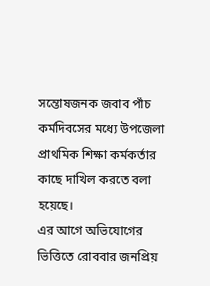সন্তোষজনক জবাব পাঁচ কর্মদিবসের মধ্যে উপজেলা প্রাথমিক শিক্ষা কর্মকর্তার কাছে দাখিল করতে বলা হয়েছে।
এর আগে অভিযোগের ভিত্তিতে রোববার জনপ্রিয়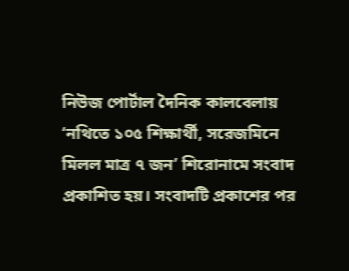নিউজ পোর্টাল দৈনিক কালবেলায় ‘নথিতে ১০৫ শিক্ষার্থী, সরেজমিনে মিলল মাত্র ৭ জন’ শিরোনামে সংবাদ প্রকাশিত হয়। সংবাদটি প্রকাশের পর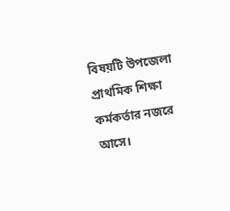বিষয়টি উপজেলা প্রাথমিক শিক্ষা কর্মকর্তার নজরে আসে।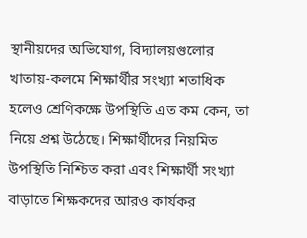স্থানীয়দের অভিযোগ, বিদ্যালয়গুলোর খাতায়-কলমে শিক্ষার্থীর সংখ্যা শতাধিক হলেও শ্রেণিকক্ষে উপস্থিতি এত কম কেন, তা নিয়ে প্রশ্ন উঠেছে। শিক্ষার্থীদের নিয়মিত উপস্থিতি নিশ্চিত করা এবং শিক্ষার্থী সংখ্যা বাড়াতে শিক্ষকদের আরও কার্যকর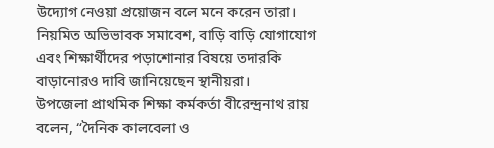উদ্যোগ নেওয়া প্রয়োজন বলে মনে করেন তারা। নিয়মিত অভিভাবক সমাবেশ, বাড়ি বাড়ি যোগাযোগ এবং শিক্ষার্থীদের পড়াশোনার বিষয়ে তদারকি বাড়ানোরও দাবি জানিয়েছেন স্থানীয়রা।
উপজেলা প্রাথমিক শিক্ষা কর্মকর্তা বীরেন্দ্রনাথ রায় বলেন, “দৈনিক কালবেলা ও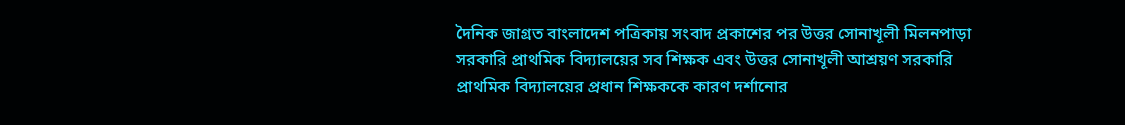দৈনিক জাগ্রত বাংলাদেশ পত্রিকায় সংবাদ প্রকাশের পর উত্তর সোনাখূলী মিলনপাড়া সরকারি প্রাথমিক বিদ্যালয়ের সব শিক্ষক এবং উত্তর সোনাখূলী আশ্রয়ণ সরকারি প্রাথমিক বিদ্যালয়ের প্রধান শিক্ষককে কারণ দর্শানোর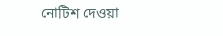নোটিশ দেওয়া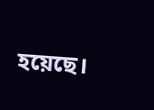হয়েছে।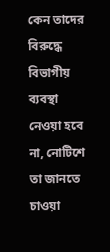কেন তাদের বিরুদ্ধে বিভাগীয় ব্যবস্থা নেওয়া হবে না, নোটিশে তা জানতে চাওয়া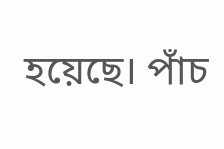হয়েছে। পাঁচ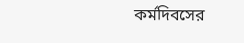কর্মদিবসের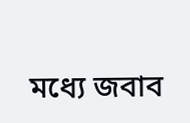মধ্যে জবাব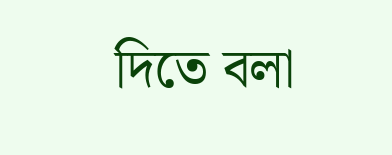দিতে বলা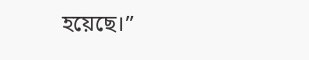হয়েছে।”